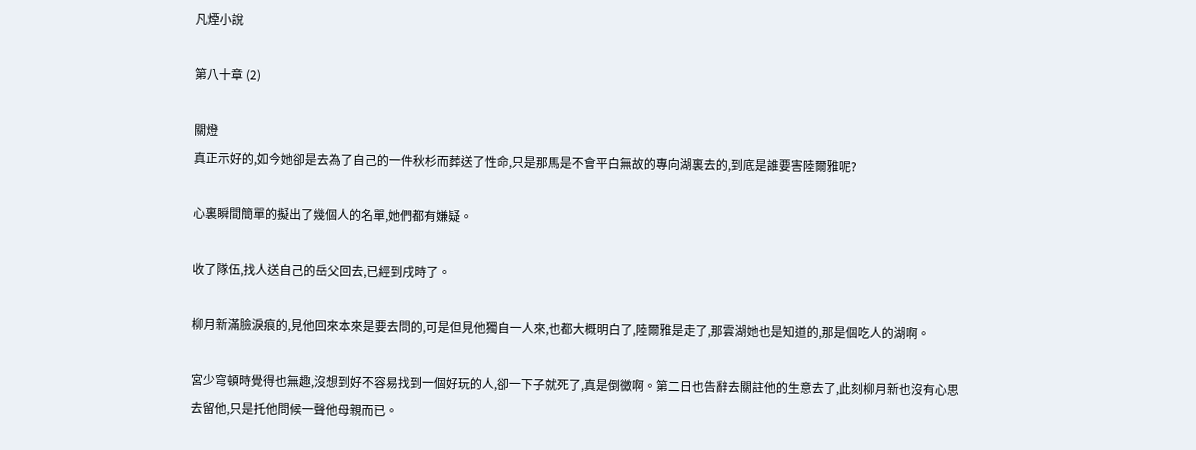凡煙小說

第八十章 (2)

關燈
真正示好的,如今她卻是去為了自己的一件秋杉而葬送了性命,只是那馬是不會平白無故的專向湖裏去的,到底是誰要害陸爾雅呢?

心裏瞬間簡單的擬出了幾個人的名單,她們都有嫌疑。

收了隊伍,找人送自己的岳父回去,已經到戌時了。

柳月新滿臉淚痕的,見他回來本來是要去問的,可是但見他獨自一人來,也都大概明白了,陸爾雅是走了,那雲湖她也是知道的,那是個吃人的湖啊。

宮少穹頓時覺得也無趣,沒想到好不容易找到一個好玩的人,卻一下子就死了,真是倒黴啊。第二日也告辭去關註他的生意去了,此刻柳月新也沒有心思去留他,只是托他問候一聲他母親而已。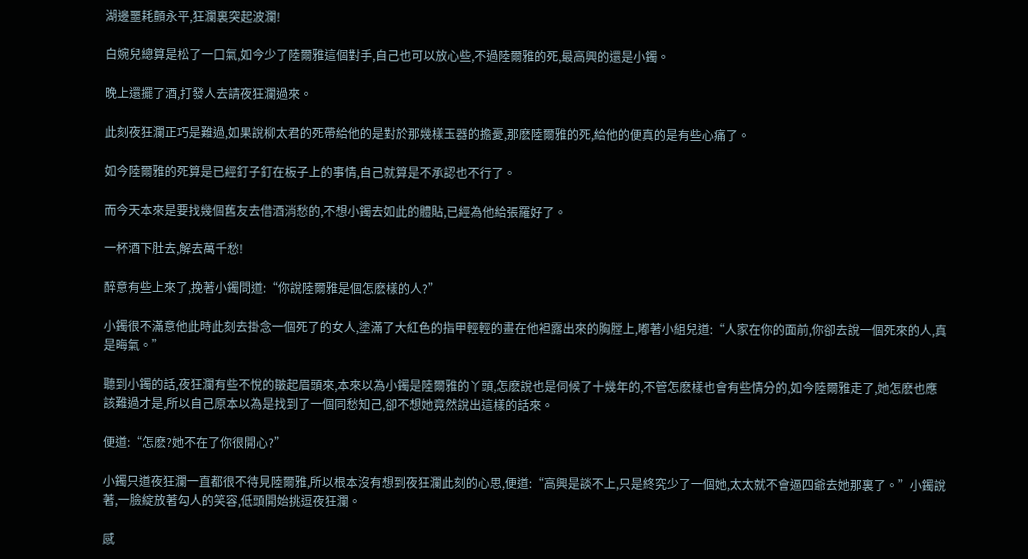湖邊噩耗顫永平,狂瀾裏突起波瀾!

白婉兒總算是松了一口氣,如今少了陸爾雅這個對手,自己也可以放心些,不過陸爾雅的死,最高興的還是小鐲。

晚上還擺了酒,打發人去請夜狂瀾過來。

此刻夜狂瀾正巧是難過,如果說柳太君的死帶給他的是對於那幾樣玉器的擔憂,那麽陸爾雅的死,給他的便真的是有些心痛了。

如今陸爾雅的死算是已經釘子釘在板子上的事情,自己就算是不承認也不行了。

而今天本來是要找幾個舊友去借酒消愁的,不想小鐲去如此的體貼,已經為他給張羅好了。

一杯酒下肚去,解去萬千愁!

醉意有些上來了,挽著小鐲問道:“你說陸爾雅是個怎麽樣的人?”

小鐲很不滿意他此時此刻去掛念一個死了的女人,塗滿了大紅色的指甲輕輕的畫在他袒露出來的胸膛上,嘟著小組兒道:“人家在你的面前,你卻去說一個死來的人,真是晦氣。”

聽到小鐲的話,夜狂瀾有些不悅的皺起眉頭來,本來以為小鐲是陸爾雅的丫頭,怎麽說也是伺候了十幾年的,不管怎麽樣也會有些情分的,如今陸爾雅走了,她怎麽也應該難過才是,所以自己原本以為是找到了一個同愁知己,卻不想她竟然說出這樣的話來。

便道:“怎麽?她不在了你很開心?”

小鐲只道夜狂瀾一直都很不待見陸爾雅,所以根本沒有想到夜狂瀾此刻的心思,便道:“高興是談不上,只是終究少了一個她,太太就不會逼四爺去她那裏了。”小鐲說著,一臉綻放著勾人的笑容,低頭開始挑逗夜狂瀾。

感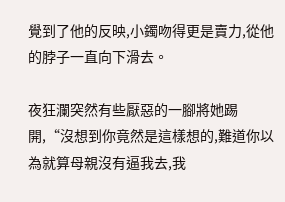覺到了他的反映,小鐲吻得更是賣力,從他的脖子一直向下滑去。

夜狂瀾突然有些厭惡的一腳將她踢開,“沒想到你竟然是這樣想的,難道你以為就算母親沒有逼我去,我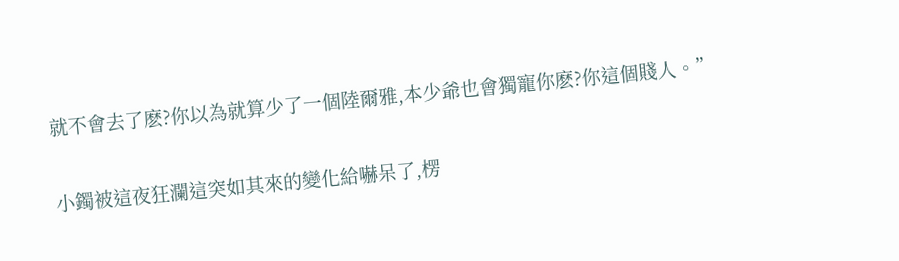就不會去了麽?你以為就算少了一個陸爾雅,本少爺也會獨寵你麽?你這個賤人。”

小鐲被這夜狂瀾這突如其來的變化給嚇呆了,楞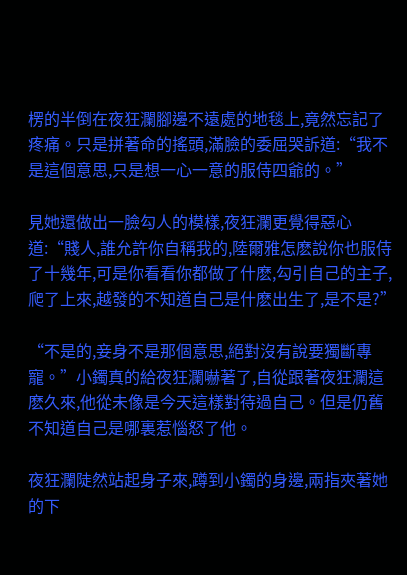楞的半倒在夜狂瀾腳邊不遠處的地毯上,竟然忘記了疼痛。只是拼著命的搖頭,滿臉的委屈哭訴道:“我不是這個意思,只是想一心一意的服侍四爺的。”

見她還做出一臉勾人的模樣,夜狂瀾更覺得惡心道:“賤人,誰允許你自稱我的,陸爾雅怎麽說你也服侍了十幾年,可是你看看你都做了什麽,勾引自己的主子,爬了上來,越發的不知道自己是什麽出生了,是不是?”

“不是的,妾身不是那個意思,絕對沒有說要獨斷專寵。”小鐲真的給夜狂瀾嚇著了,自從跟著夜狂瀾這麽久來,他從未像是今天這樣對待過自己。但是仍舊不知道自己是哪裏惹惱怒了他。

夜狂瀾陡然站起身子來,蹲到小鐲的身邊,兩指夾著她的下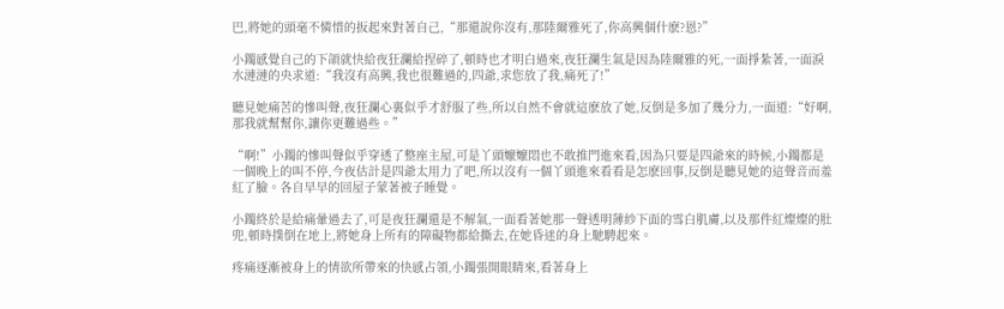巴,將她的頭毫不憐惜的扳起來對著自己,“那還說你沒有,那陸爾雅死了,你高興個什麽?恩?”

小鐲感覺自己的下頜就快給夜狂瀾給捏碎了,頓時也才明白過來,夜狂瀾生氣是因為陸爾雅的死,一面掙紮著,一面淚水漣漣的央求道:“我沒有高興,我也很難過的,四爺,求您放了我,痛死了!”

聽見她痛苦的慘叫聲,夜狂瀾心裏似乎才舒服了些,所以自然不會就這麽放了她,反倒是多加了幾分力,一面道:“好啊,那我就幫幫你,讓你更難過些。”

“啊!”小鐲的慘叫聲似乎穿透了整座主屋,可是丫頭嬤嬤悶也不敢推門進來看,因為只要是四爺來的時候,小鐲都是一個晚上的叫不停,今夜估計是四爺太用力了吧,所以沒有一個丫頭進來看看是怎麽回事,反倒是聽見她的這聲音而羞紅了臉。各自早早的回屋子蒙著被子睡覺。

小鐲終於是給痛暈過去了,可是夜狂瀾還是不解氣,一面看著她那一聲透明薄紗下面的雪白肌膚,以及那件紅燦燦的肚兜,頓時撲倒在地上,將她身上所有的障礙物都給撕去,在她昏迷的身上馳騁起來。

疼痛逐漸被身上的情欲所帶來的快感占領,小鐲張開眼睛來,看著身上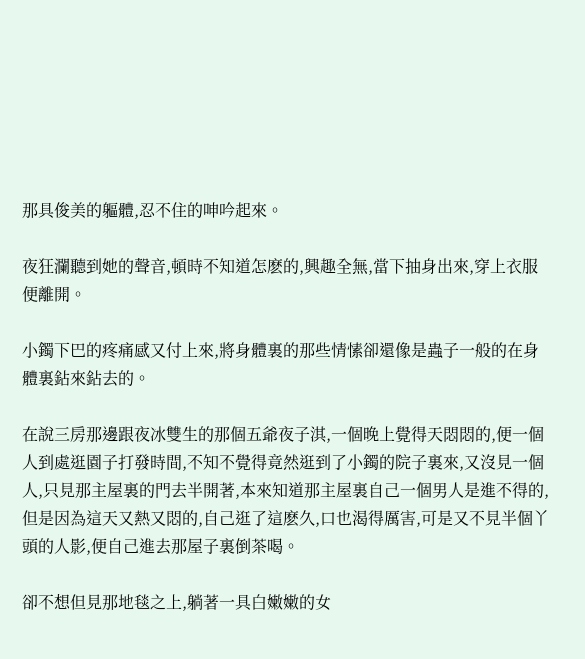那具俊美的軀體,忍不住的呻吟起來。

夜狂瀾聽到她的聲音,頓時不知道怎麽的,興趣全無,當下抽身出來,穿上衣服便離開。

小鐲下巴的疼痛感又付上來,將身體裏的那些情愫卻還像是蟲子一般的在身體裏鉆來鉆去的。

在說三房那邊跟夜冰雙生的那個五爺夜子淇,一個晚上覺得天悶悶的,便一個人到處逛園子打發時間,不知不覺得竟然逛到了小鐲的院子裏來,又沒見一個人,只見那主屋裏的門去半開著,本來知道那主屋裏自己一個男人是進不得的,但是因為這天又熱又悶的,自己逛了這麽久,口也渴得厲害,可是又不見半個丫頭的人影,便自己進去那屋子裏倒茶喝。

卻不想但見那地毯之上,躺著一具白嫩嫩的女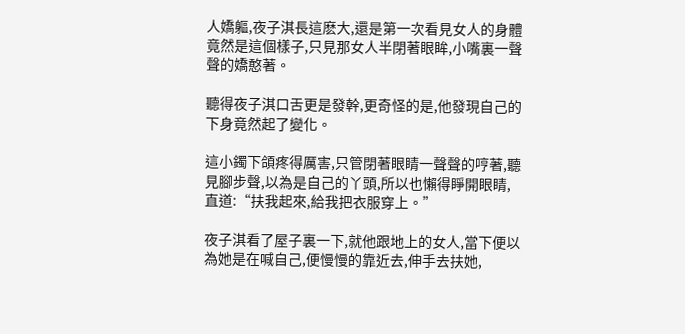人嬌軀,夜子淇長這麽大,還是第一次看見女人的身體竟然是這個樣子,只見那女人半閉著眼眸,小嘴裏一聲聲的嬌憨著。

聽得夜子淇口舌更是發幹,更奇怪的是,他發現自己的下身竟然起了變化。

這小鐲下頜疼得厲害,只管閉著眼睛一聲聲的哼著,聽見腳步聲,以為是自己的丫頭,所以也懶得睜開眼睛,直道:“扶我起來,給我把衣服穿上。”

夜子淇看了屋子裏一下,就他跟地上的女人,當下便以為她是在喊自己,便慢慢的靠近去,伸手去扶她,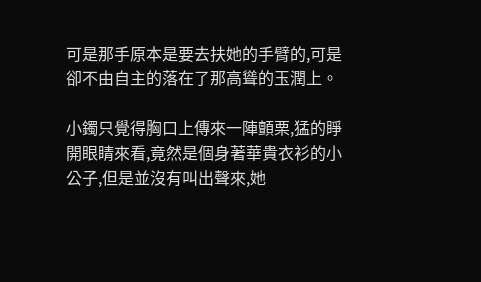可是那手原本是要去扶她的手臂的,可是卻不由自主的落在了那高聳的玉潤上。

小鐲只覺得胸口上傳來一陣顫栗,猛的睜開眼睛來看,竟然是個身著華貴衣衫的小公子,但是並沒有叫出聲來,她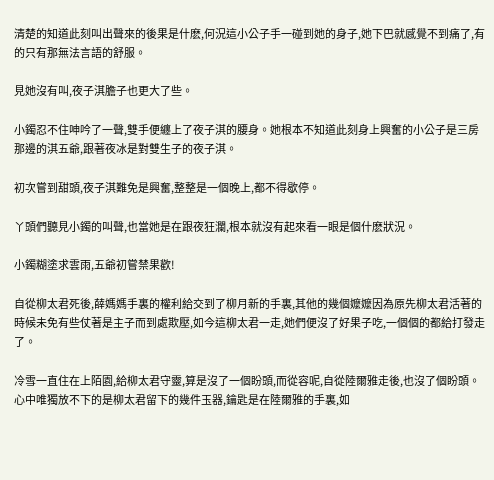清楚的知道此刻叫出聲來的後果是什麽,何況這小公子手一碰到她的身子,她下巴就感覺不到痛了,有的只有那無法言語的舒服。

見她沒有叫,夜子淇膽子也更大了些。

小鐲忍不住呻吟了一聲,雙手便纏上了夜子淇的腰身。她根本不知道此刻身上興奮的小公子是三房那邊的淇五爺,跟著夜冰是對雙生子的夜子淇。

初次嘗到甜頭,夜子淇難免是興奮,整整是一個晚上,都不得歇停。

丫頭們聽見小鐲的叫聲,也當她是在跟夜狂瀾,根本就沒有起來看一眼是個什麽狀況。

小鐲糊塗求雲雨,五爺初嘗禁果歡!

自從柳太君死後,薛媽媽手裏的權利給交到了柳月新的手裏,其他的幾個嬤嬤因為原先柳太君活著的時候未免有些仗著是主子而到處欺壓,如今這柳太君一走,她們便沒了好果子吃,一個個的都給打發走了。

冷雪一直住在上陌園,給柳太君守靈,算是沒了一個盼頭,而從容呢,自從陸爾雅走後,也沒了個盼頭。心中唯獨放不下的是柳太君留下的幾件玉器,鑰匙是在陸爾雅的手裏,如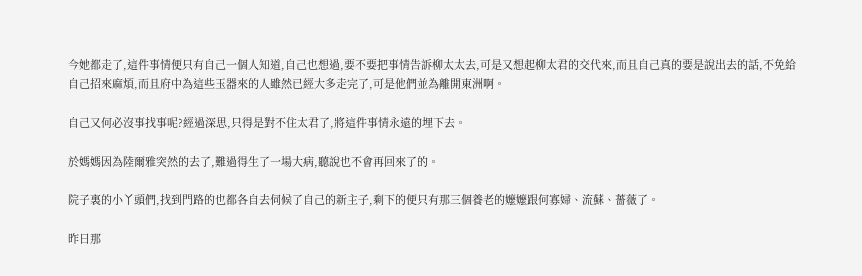今她都走了,這件事情便只有自己一個人知道,自己也想過,要不要把事情告訴柳太太去,可是又想起柳太君的交代來,而且自己真的要是說出去的話,不免給自己招來麻煩,而且府中為這些玉器來的人雖然已經大多走完了,可是他們並為離開東洲啊。

自己又何必沒事找事呢?經過深思,只得是對不住太君了,將這件事情永遠的埋下去。

於媽媽因為陸爾雅突然的去了,難過得生了一場大病,聽說也不會再回來了的。

院子裏的小丫頭們,找到門路的也都各自去伺候了自己的新主子,剩下的便只有那三個養老的嬤嬤跟何寡婦、流蘇、薔薇了。

昨日那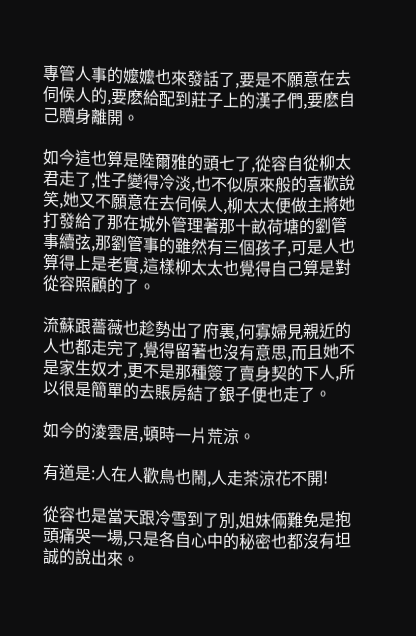專管人事的嬤嬤也來發話了,要是不願意在去伺候人的,要麽給配到莊子上的漢子們,要麽自己贖身離開。

如今這也算是陸爾雅的頭七了,從容自從柳太君走了,性子變得冷淡,也不似原來般的喜歡說笑,她又不願意在去伺候人,柳太太便做主將她打發給了那在城外管理著那十畝荷塘的劉管事續弦,那劉管事的雖然有三個孩子,可是人也算得上是老實,這樣柳太太也覺得自己算是對從容照顧的了。

流蘇跟薔薇也趁勢出了府裏,何寡婦見親近的人也都走完了,覺得留著也沒有意思,而且她不是家生奴才,更不是那種簽了賣身契的下人,所以很是簡單的去賬房結了銀子便也走了。

如今的淩雲居,頓時一片荒涼。

有道是:人在人歡鳥也鬧,人走茶涼花不開!

從容也是當天跟冷雪到了別,姐妹倆難免是抱頭痛哭一場,只是各自心中的秘密也都沒有坦誠的說出來。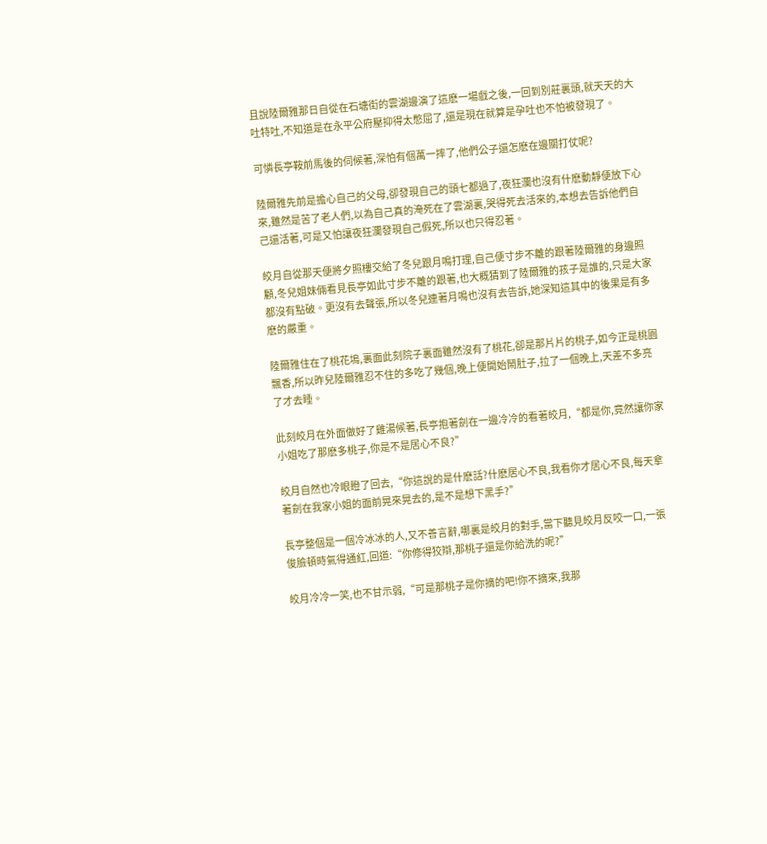且說陸爾雅那日自從在石塘街的雲湖邊演了這麽一場戲之後,一回到別莊裏頭,就天天的大吐特吐,不知道是在永平公府壓抑得太憋屈了,還是現在就算是孕吐也不怕被發現了。

可憐長亭鞍前馬後的伺候著,深怕有個萬一摔了,他們公子還怎麽在邊關打仗呢?

陸爾雅先前是擔心自己的父母,卻發現自己的頭七都過了,夜狂瀾也沒有什麽動靜便放下心來,雖然是苦了老人們,以為自己真的淹死在了雲湖裏,哭得死去活來的,本想去告訴他們自己還活著,可是又怕讓夜狂瀾發現自己假死,所以也只得忍著。

皎月自從那天便將夕照樓交給了冬兒跟月鳴打理,自己便寸步不離的跟著陸爾雅的身邊照顧,冬兒姐妹倆看見長亭如此寸步不離的跟著,也大概猜到了陸爾雅的孩子是誰的,只是大家都沒有點破。更沒有去聲張,所以冬兒連著月鳴也沒有去告訴,她深知這其中的後果是有多麽的嚴重。

陸爾雅住在了桃花塢,裏面此刻院子裏面雖然沒有了桃花,卻是那片片的桃子,如今正是桃園飄香,所以昨兒陸爾雅忍不住的多吃了幾個,晚上便開始鬧肚子,拉了一個晚上,天差不多亮了才去睡。

此刻皎月在外面做好了雞湯候著,長亭抱著劍在一邊冷冷的看著皎月,“都是你,竟然讓你家小姐吃了那麽多桃子,你是不是居心不良?”

皎月自然也冷眼瞪了回去,“你這說的是什麽話?什麽居心不良,我看你才居心不良,每天拿著劍在我家小姐的面前晃來晃去的,是不是想下黑手?”

長亭整個是一個冷冰冰的人,又不善言辭,哪裏是皎月的對手,當下聽見皎月反咬一口,一張俊臉頓時氣得通紅,回道:“你修得狡辯,那桃子還是你給洗的呢?”

皎月冷冷一笑,也不甘示弱,“可是那桃子是你摘的吧!你不摘來,我那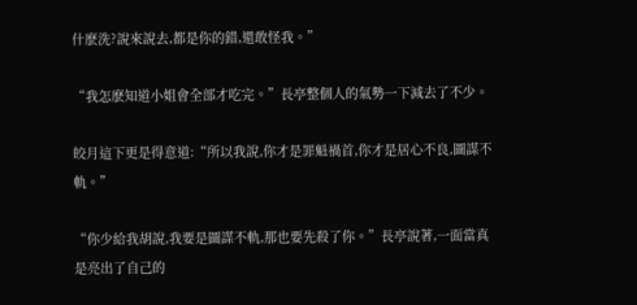什麽洗?說來說去,都是你的錯,還敢怪我。”

“我怎麽知道小姐會全部才吃完。”長亭整個人的氣勢一下減去了不少。

皎月這下更是得意道:“所以我說,你才是罪魁禍首,你才是居心不良,圖謀不軌。”

“你少給我胡說,我要是圖謀不軌,那也要先殺了你。”長亭說著,一面當真是亮出了自己的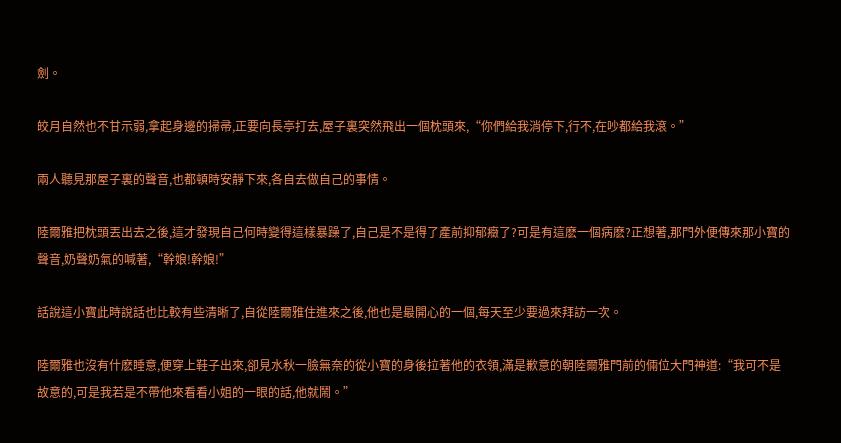劍。

皎月自然也不甘示弱,拿起身邊的掃帚,正要向長亭打去,屋子裏突然飛出一個枕頭來,“你們給我消停下,行不,在吵都給我滾。”

兩人聽見那屋子裏的聲音,也都頓時安靜下來,各自去做自己的事情。

陸爾雅把枕頭丟出去之後,這才發現自己何時變得這樣暴躁了,自己是不是得了產前抑郁癥了?可是有這麽一個病麽?正想著,那門外便傳來那小寶的聲音,奶聲奶氣的喊著,“幹娘!幹娘!”

話說這小寶此時說話也比較有些清晰了,自從陸爾雅住進來之後,他也是最開心的一個,每天至少要過來拜訪一次。

陸爾雅也沒有什麽睡意,便穿上鞋子出來,卻見水秋一臉無奈的從小寶的身後拉著他的衣領,滿是歉意的朝陸爾雅門前的倆位大門神道:“我可不是故意的,可是我若是不帶他來看看小姐的一眼的話,他就鬧。”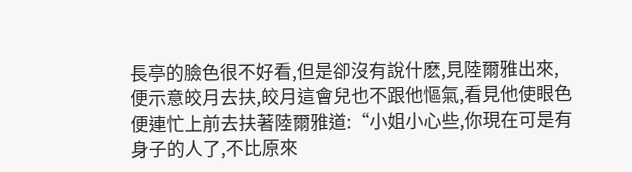長亭的臉色很不好看,但是卻沒有說什麽,見陸爾雅出來,便示意皎月去扶,皎月這會兒也不跟他慪氣,看見他使眼色便連忙上前去扶著陸爾雅道:“小姐小心些,你現在可是有身子的人了,不比原來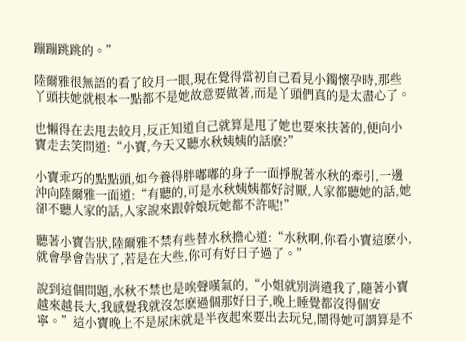蹦蹦跳跳的。”

陸爾雅很無語的看了皎月一眼,現在覺得當初自己看見小鐲懷孕時,那些丫頭扶她就根本一點都不是她故意要做著,而是丫頭們真的是太盡心了。

也懶得在去甩去皎月,反正知道自己就算是甩了她也要來扶著的,便向小寶走去笑問道:“小寶,今天又聽水秋姨姨的話麽?”

小寶乖巧的點點頭,如今養得胖嘟嘟的身子一面掙脫著水秋的牽引,一邊沖向陸爾雅一面道:“有聽的,可是水秋姨姨都好討厭,人家都聽她的話,她卻不聽人家的話,人家說來跟幹娘玩她都不許呢!”

聽著小寶告狀,陸爾雅不禁有些替水秋擔心道:“水秋啊,你看小寶這麽小,就會學會告狀了,若是在大些,你可有好日子過了。”

說到這個問題,水秋不禁也是唉聲嘆氣的,“小姐就別消遣我了,隨著小寶越來越長大,我感覺我就沒怎麽過個那好日子,晚上睡覺都沒得個安寧。”這小寶晚上不是尿床就是半夜起來要出去玩兒,鬧得她可謂算是不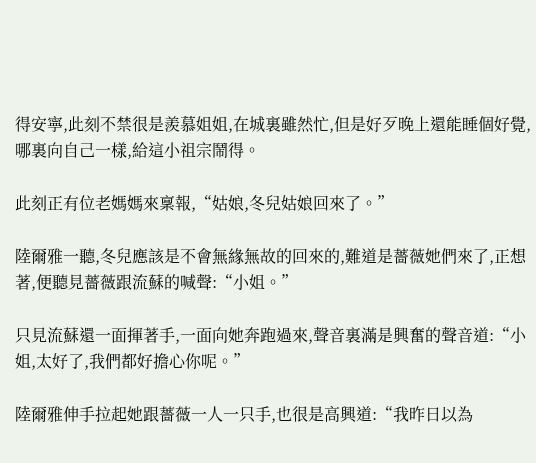得安寧,此刻不禁很是羨慕姐姐,在城裏雖然忙,但是好歹晚上還能睡個好覺,哪裏向自己一樣,給這小祖宗鬧得。

此刻正有位老媽媽來稟報,“姑娘,冬兒姑娘回來了。”

陸爾雅一聽,冬兒應該是不會無緣無故的回來的,難道是薔薇她們來了,正想著,便聽見薔薇跟流蘇的喊聲:“小姐。”

只見流蘇還一面揮著手,一面向她奔跑過來,聲音裏滿是興奮的聲音道:“小姐,太好了,我們都好擔心你呢。”

陸爾雅伸手拉起她跟薔薇一人一只手,也很是高興道:“我昨日以為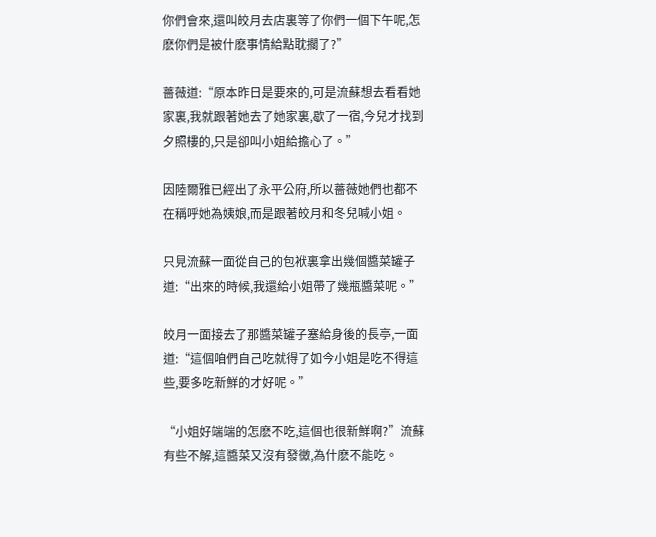你們會來,還叫皎月去店裏等了你們一個下午呢,怎麽你們是被什麽事情給點耽擱了?”

薔薇道:“原本昨日是要來的,可是流蘇想去看看她家裏,我就跟著她去了她家裏,歇了一宿,今兒才找到夕照樓的,只是卻叫小姐給擔心了。”

因陸爾雅已經出了永平公府,所以薔薇她們也都不在稱呼她為姨娘,而是跟著皎月和冬兒喊小姐。

只見流蘇一面從自己的包袱裏拿出幾個醬菜罐子道:“出來的時候,我還給小姐帶了幾瓶醬菜呢。”

皎月一面接去了那醬菜罐子塞給身後的長亭,一面道:“這個咱們自己吃就得了如今小姐是吃不得這些,要多吃新鮮的才好呢。”

“小姐好端端的怎麽不吃,這個也很新鮮啊?”流蘇有些不解,這醬菜又沒有發黴,為什麽不能吃。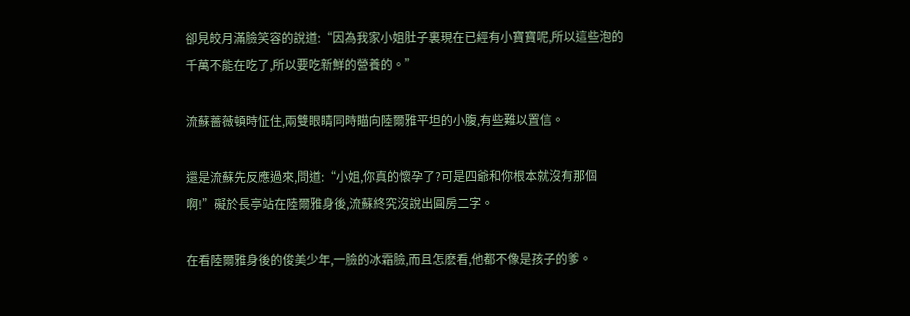卻見皎月滿臉笑容的說道:“因為我家小姐肚子裏現在已經有小寶寶呢,所以這些泡的千萬不能在吃了,所以要吃新鮮的營養的。”

流蘇薔薇頓時怔住,兩雙眼睛同時瞄向陸爾雅平坦的小腹,有些難以置信。

還是流蘇先反應過來,問道:“小姐,你真的懷孕了?可是四爺和你根本就沒有那個啊!”礙於長亭站在陸爾雅身後,流蘇終究沒說出圓房二字。

在看陸爾雅身後的俊美少年,一臉的冰霜臉,而且怎麽看,他都不像是孩子的爹。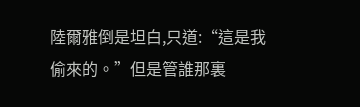陸爾雅倒是坦白,只道:“這是我偷來的。”但是管誰那裏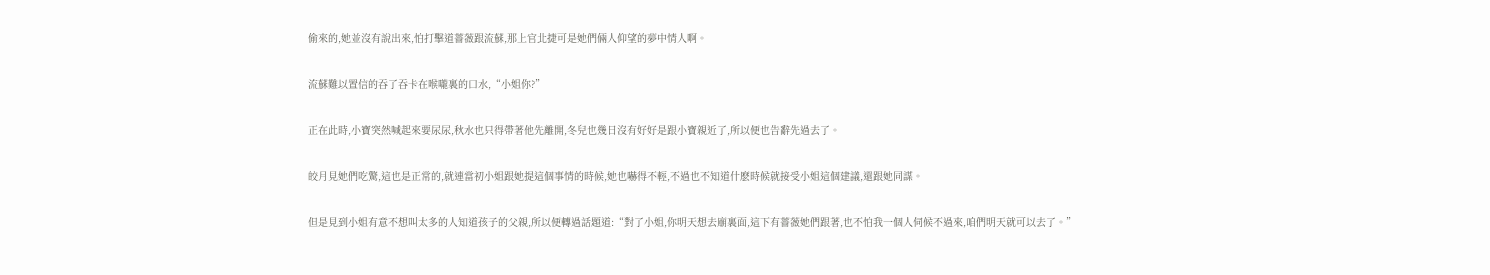偷來的,她並沒有說出來,怕打擊道薔薇跟流蘇,那上官北捷可是她們倆人仰望的夢中情人啊。

流蘇難以置信的吞了吞卡在喉嚨裏的口水,“小姐你?”

正在此時,小寶突然喊起來要尿尿,秋水也只得帶著他先離開,冬兒也幾日沒有好好是跟小寶親近了,所以便也告辭先過去了。

皎月見她們吃驚,這也是正常的,就連當初小姐跟她提這個事情的時候,她也嚇得不輕,不過也不知道什麽時候就接受小姐這個建議,還跟她同謀。

但是見到小姐有意不想叫太多的人知道孩子的父親,所以便轉過話題道:“對了小姐,你明天想去廟裏面,這下有薔薇她們跟著,也不怕我一個人伺候不過來,咱們明天就可以去了。”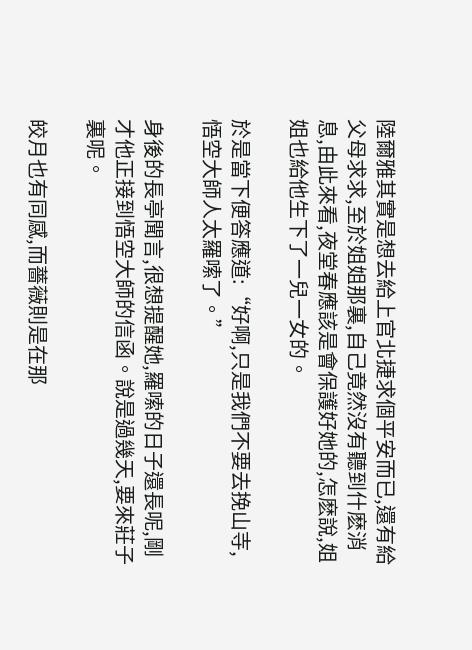陸爾雅其實是想去給上官北捷求個平安而已,還有給父母求求,至於姐姐那裏,自己竟然沒有聽到什麽消息,由此來看,夜堂春應該是會保護好她的,怎麽說,姐姐也給他生下了一兒一女的。

於是當下便答應道:“好啊,只是我們不要去挽山寺,悟空大師人太羅嗦了。”

身後的長亭聞言,很想提醒她,羅嗦的日子還長呢,剛才他正接到悟空大師的信函。說是過幾天,要來莊子裏呢。

皎月也有同感,而薔薇則是在那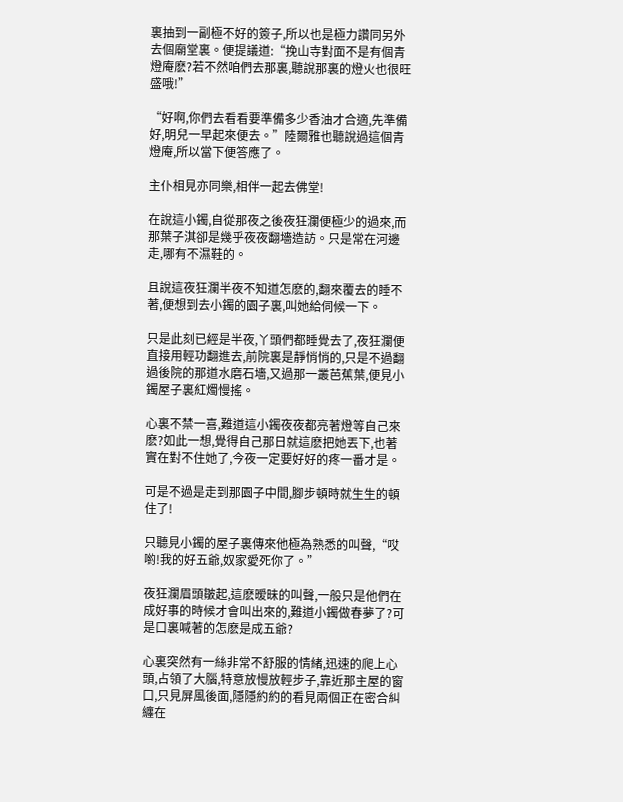裏抽到一副極不好的簽子,所以也是極力讚同另外去個廟堂裏。便提議道:“挽山寺對面不是有個青燈庵麽?若不然咱們去那裏,聽說那裏的燈火也很旺盛哦!”

“好啊,你們去看看要準備多少香油才合適,先準備好,明兒一早起來便去。”陸爾雅也聽說過這個青燈庵,所以當下便答應了。

主仆相見亦同樂,相伴一起去佛堂!

在說這小鐲,自從那夜之後夜狂瀾便極少的過來,而那葉子淇卻是幾乎夜夜翻墻造訪。只是常在河邊走,哪有不濕鞋的。

且說這夜狂瀾半夜不知道怎麽的,翻來覆去的睡不著,便想到去小鐲的園子裏,叫她給伺候一下。

只是此刻已經是半夜,丫頭們都睡覺去了,夜狂瀾便直接用輕功翻進去,前院裏是靜悄悄的,只是不過翻過後院的那道水磨石墻,又過那一叢芭蕉葉,便見小鐲屋子裏紅燭慢搖。

心裏不禁一喜,難道這小鐲夜夜都亮著燈等自己來麽?如此一想,覺得自己那日就這麽把她丟下,也著實在對不住她了,今夜一定要好好的疼一番才是。

可是不過是走到那園子中間,腳步頓時就生生的頓住了!

只聽見小鐲的屋子裏傳來他極為熟悉的叫聲,“哎喲!我的好五爺,奴家愛死你了。”

夜狂瀾眉頭皺起,這麽暧昧的叫聲,一般只是他們在成好事的時候才會叫出來的,難道小鐲做春夢了?可是口裏喊著的怎麽是成五爺?

心裏突然有一絲非常不舒服的情緒,迅速的爬上心頭,占領了大腦,特意放慢放輕步子,靠近那主屋的窗口,只見屏風後面,隱隱約約的看見兩個正在密合糾纏在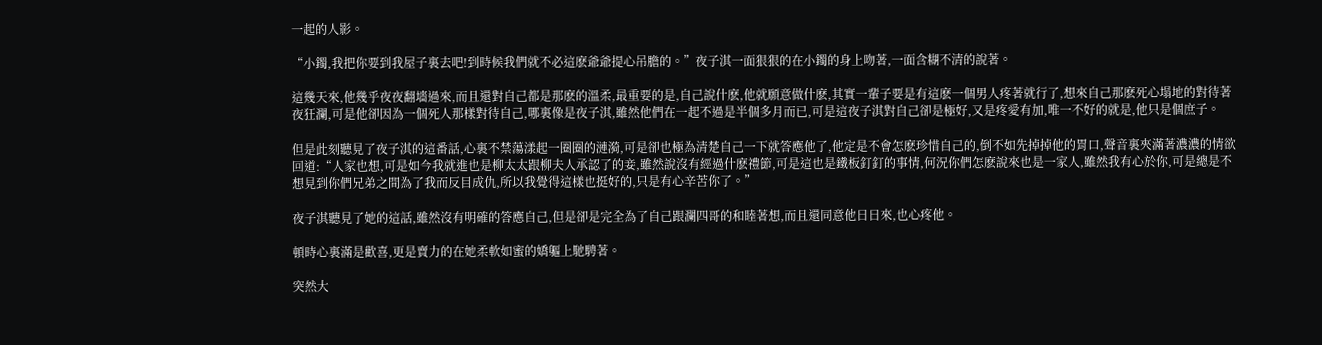一起的人影。

“小鐲,我把你要到我屋子裏去吧!到時候我們就不必這麽爺爺提心吊膽的。”夜子淇一面狠狠的在小鐲的身上吻著,一面含糊不清的說著。

這幾天來,他幾乎夜夜翻墻過來,而且還對自己都是那麽的溫柔,最重要的是,自己說什麽,他就願意做什麽,其實一輩子要是有這麽一個男人疼著就行了,想來自己那麽死心塌地的對待著夜狂瀾,可是他卻因為一個死人那樣對待自己,哪裏像是夜子淇,雖然他們在一起不過是半個多月而已,可是這夜子淇對自己卻是極好,又是疼愛有加,唯一不好的就是,他只是個庶子。

但是此刻聽見了夜子淇的這番話,心裏不禁蕩漾起一圈圈的漣漪,可是卻也極為清楚自己一下就答應他了,他定是不會怎麽珍惜自己的,倒不如先掉掉他的胃口,聲音裏夾滿著濃濃的情欲回道:“人家也想,可是如今我就進也是柳太太跟柳夫人承認了的妾,雖然說沒有經過什麽禮節,可是這也是鐵板釘釘的事情,何況你們怎麽說來也是一家人,雖然我有心於你,可是總是不想見到你們兄弟之間為了我而反目成仇,所以我覺得這樣也挺好的,只是有心辛苦你了。”

夜子淇聽見了她的這話,雖然沒有明確的答應自己,但是卻是完全為了自己跟瀾四哥的和睦著想,而且還同意他日日來,也心疼他。

頓時心裏滿是歡喜,更是賣力的在她柔軟如蜜的嬌軀上馳騁著。

突然大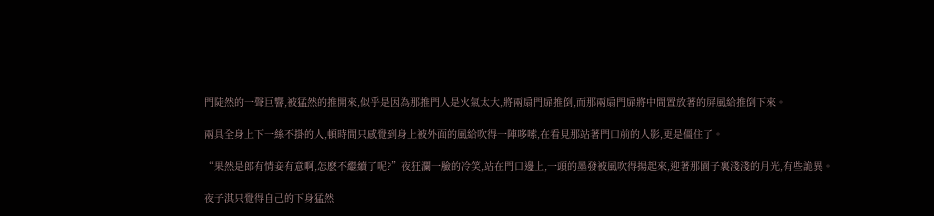門陡然的一聲巨響,被猛然的推開來,似乎是因為那推門人是火氣太大,將兩扇門扉推倒,而那兩扇門扉將中間置放著的屏風給推倒下來。

兩具全身上下一絲不掛的人,頓時間只感覺到身上被外面的風給吹得一陣哆嗦,在看見那站著門口前的人影,更是僵住了。

“果然是郎有情妾有意啊,怎麽不繼續了呢?”夜狂瀾一臉的冷笑,站在門口邊上,一頭的墨發被風吹得揚起來,迎著那園子裏淺淺的月光,有些詭異。

夜子淇只覺得自己的下身猛然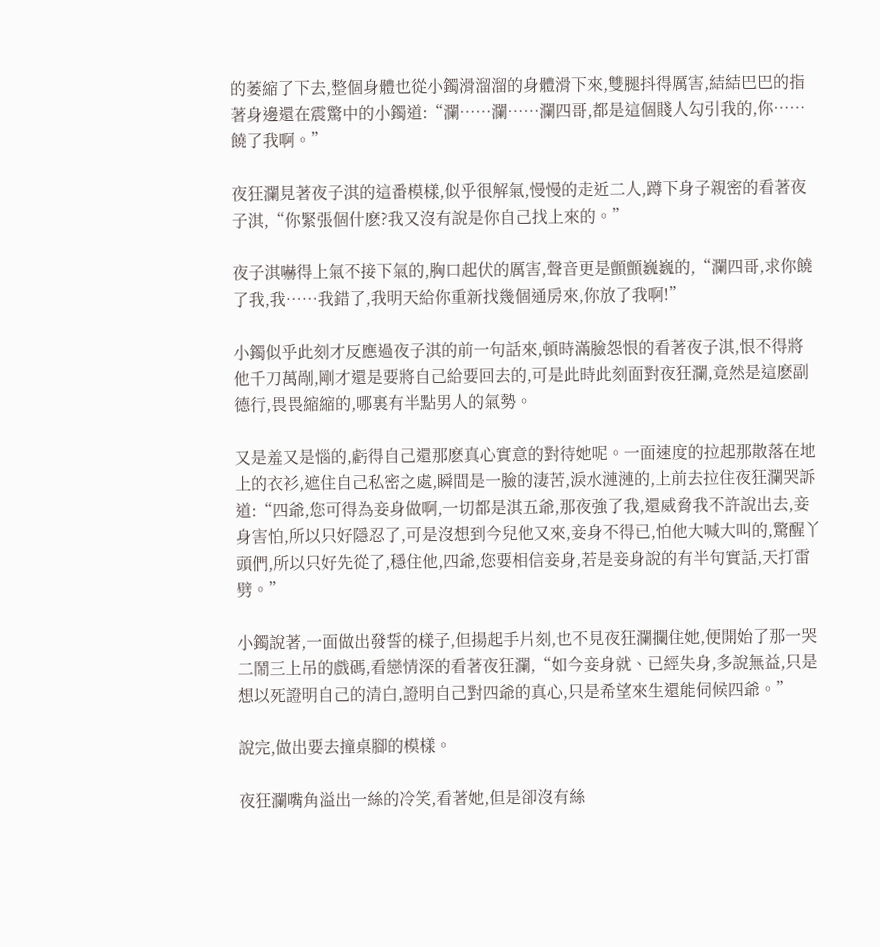的萎縮了下去,整個身體也從小鐲滑溜溜的身體滑下來,雙腿抖得厲害,結結巴巴的指著身邊還在震驚中的小鐲道:“瀾……瀾……瀾四哥,都是這個賤人勾引我的,你……饒了我啊。”

夜狂瀾見著夜子淇的這番模樣,似乎很解氣,慢慢的走近二人,蹲下身子親密的看著夜子淇,“你緊張個什麽?我又沒有說是你自己找上來的。”

夜子淇嚇得上氣不接下氣的,胸口起伏的厲害,聲音更是顫顫巍巍的,“瀾四哥,求你饒了我,我……我錯了,我明天給你重新找幾個通房來,你放了我啊!”

小鐲似乎此刻才反應過夜子淇的前一句話來,頓時滿臉怨恨的看著夜子淇,恨不得將他千刀萬剮,剛才還是要將自己給要回去的,可是此時此刻面對夜狂瀾,竟然是這麽副德行,畏畏縮縮的,哪裏有半點男人的氣勢。

又是羞又是惱的,虧得自己還那麽真心實意的對待她呢。一面速度的拉起那散落在地上的衣衫,遮住自己私密之處,瞬間是一臉的淒苦,淚水漣漣的,上前去拉住夜狂瀾哭訴道:“四爺,您可得為妾身做啊,一切都是淇五爺,那夜強了我,還威脅我不許說出去,妾身害怕,所以只好隱忍了,可是沒想到今兒他又來,妾身不得已,怕他大喊大叫的,驚醒丫頭們,所以只好先從了,穩住他,四爺,您要相信妾身,若是妾身說的有半句實話,天打雷劈。”

小鐲說著,一面做出發誓的樣子,但揚起手片刻,也不見夜狂瀾攔住她,便開始了那一哭二鬧三上吊的戲碼,看戀情深的看著夜狂瀾,“如今妾身就、已經失身,多說無益,只是想以死證明自己的清白,證明自己對四爺的真心,只是希望來生還能伺候四爺。”

說完,做出要去撞桌腳的模樣。

夜狂瀾嘴角溢出一絲的冷笑,看著她,但是卻沒有絲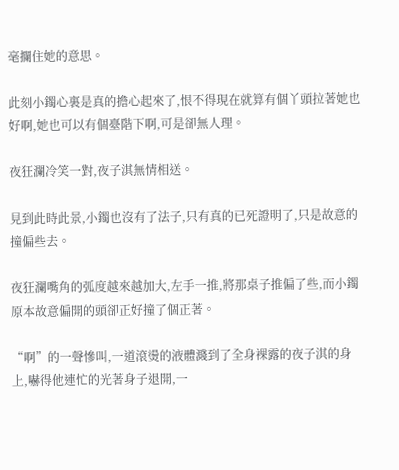毫攔住她的意思。

此刻小鐲心裏是真的擔心起來了,恨不得現在就算有個丫頭拉著她也好啊,她也可以有個臺階下啊,可是卻無人理。

夜狂瀾冷笑一對,夜子淇無情相送。

見到此時此景,小鐲也沒有了法子,只有真的已死證明了,只是故意的撞偏些去。

夜狂瀾嘴角的弧度越來越加大,左手一推,將那桌子推偏了些,而小鐲原本故意偏開的頭卻正好撞了個正著。

“啊”的一聲慘叫,一道滾燙的液體濺到了全身裸露的夜子淇的身上,嚇得他連忙的光著身子退開,一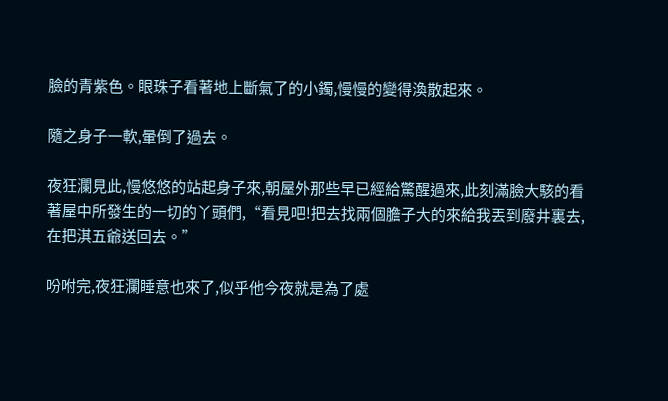臉的青紫色。眼珠子看著地上斷氣了的小鐲,慢慢的變得渙散起來。

隨之身子一軟,暈倒了過去。

夜狂瀾見此,慢悠悠的站起身子來,朝屋外那些早已經給驚醒過來,此刻滿臉大駭的看著屋中所發生的一切的丫頭們,“看見吧!把去找兩個膽子大的來給我丟到廢井裏去,在把淇五爺送回去。”

吩咐完,夜狂瀾睡意也來了,似乎他今夜就是為了處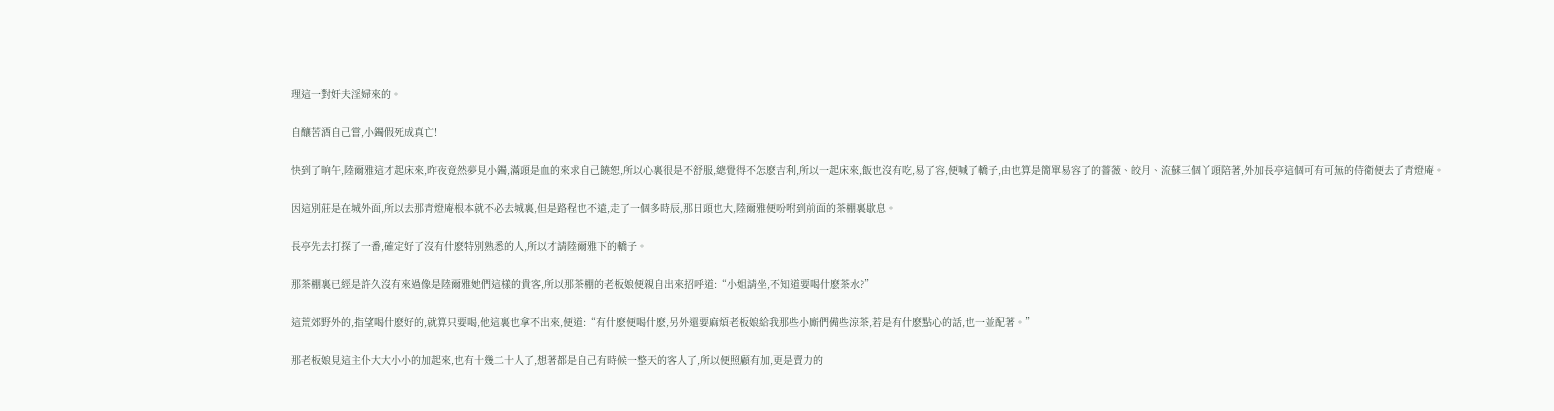理這一對奸夫淫婦來的。

自釀苦酒自己嘗,小鐲假死成真亡!

快到了晌午,陸爾雅這才起床來,昨夜竟然夢見小鐲,滿頭是血的來求自己饒恕,所以心裏很是不舒服,總覺得不怎麽吉利,所以一起床來,飯也沒有吃,易了容,便喊了轎子,由也算是簡單易容了的薔薇、皎月、流蘇三個丫頭陪著,外加長亭這個可有可無的侍衛便去了青燈庵。

因這別莊是在城外面,所以去那青燈庵根本就不必去城裏,但是路程也不遠,走了一個多時辰,那日頭也大,陸爾雅便吩咐到前面的茶棚裏歇息。

長亭先去打探了一番,確定好了沒有什麽特別熟悉的人,所以才請陸爾雅下的轎子。

那茶棚裏已經是許久沒有來過像是陸爾雅她們這樣的貴客,所以那茶棚的老板娘便親自出來招呼道:“小姐請坐,不知道要喝什麽茶水?”

這荒郊野外的,指望喝什麽好的,就算只要喝,他這裏也拿不出來,便道:“有什麽便喝什麽,另外還要麻煩老板娘給我那些小廝們備些涼茶,若是有什麽點心的話,也一並配著。”

那老板娘見這主仆大大小小的加起來,也有十幾二十人了,想著都是自己有時候一整天的客人了,所以便照顧有加,更是賣力的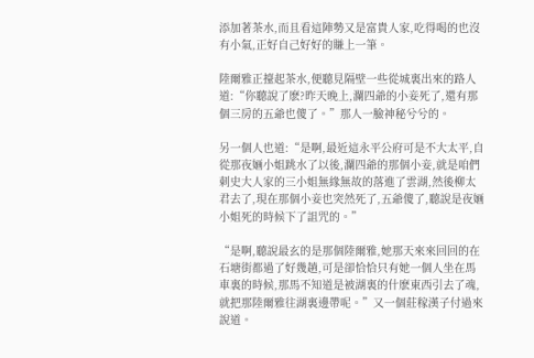添加著茶水,而且看這陣勢又是富貴人家,吃得喝的也沒有小氣,正好自己好好的賺上一筆。

陸爾雅正擡起茶水,便聽見隔壁一些從城裏出來的路人道:“你聽說了麽?昨天晚上,瀾四爺的小妾死了,還有那個三房的五爺也傻了。”那人一臉神秘兮兮的。

另一個人也道:“是啊,最近這永平公府可是不大太平,自從那夜婳小姐跳水了以後,瀾四爺的那個小妾,就是咱們刺史大人家的三小姐無緣無故的落進了雲湖,然後柳太君去了,現在那個小妾也突然死了,五爺傻了,聽說是夜婳小姐死的時候下了詛咒的。”

“是啊,聽說最玄的是那個陸爾雅,她那天來來回回的在石塘街都過了好幾趟,可是卻恰恰只有她一個人坐在馬車裏的時候,那馬不知道是被湖裏的什麽東西引去了魂,就把那陸爾雅往湖裏邊帶呢。”又一個莊稼漢子付過來說道。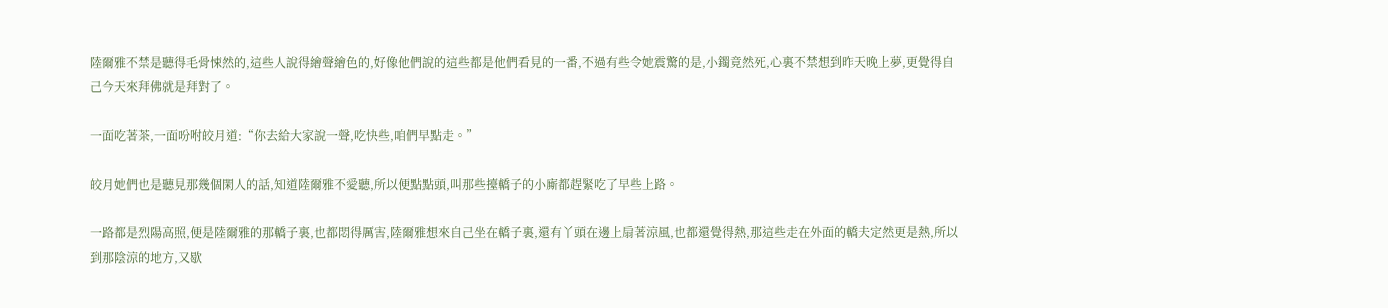陸爾雅不禁是聽得毛骨悚然的,這些人說得繪聲繪色的,好像他們說的這些都是他們看見的一番,不過有些令她震驚的是,小鐲竟然死,心裏不禁想到昨天晚上夢,更覺得自己今天來拜佛就是拜對了。

一面吃著茶,一面吩咐皎月道:“你去給大家說一聲,吃快些,咱們早點走。”

皎月她們也是聽見那幾個閑人的話,知道陸爾雅不愛聽,所以便點點頭,叫那些擡轎子的小廝都趕緊吃了早些上路。

一路都是烈陽高照,便是陸爾雅的那轎子裏,也都悶得厲害,陸爾雅想來自己坐在轎子裏,還有丫頭在邊上扇著涼風,也都還覺得熱,那這些走在外面的轎夫定然更是熱,所以到那陰涼的地方,又歇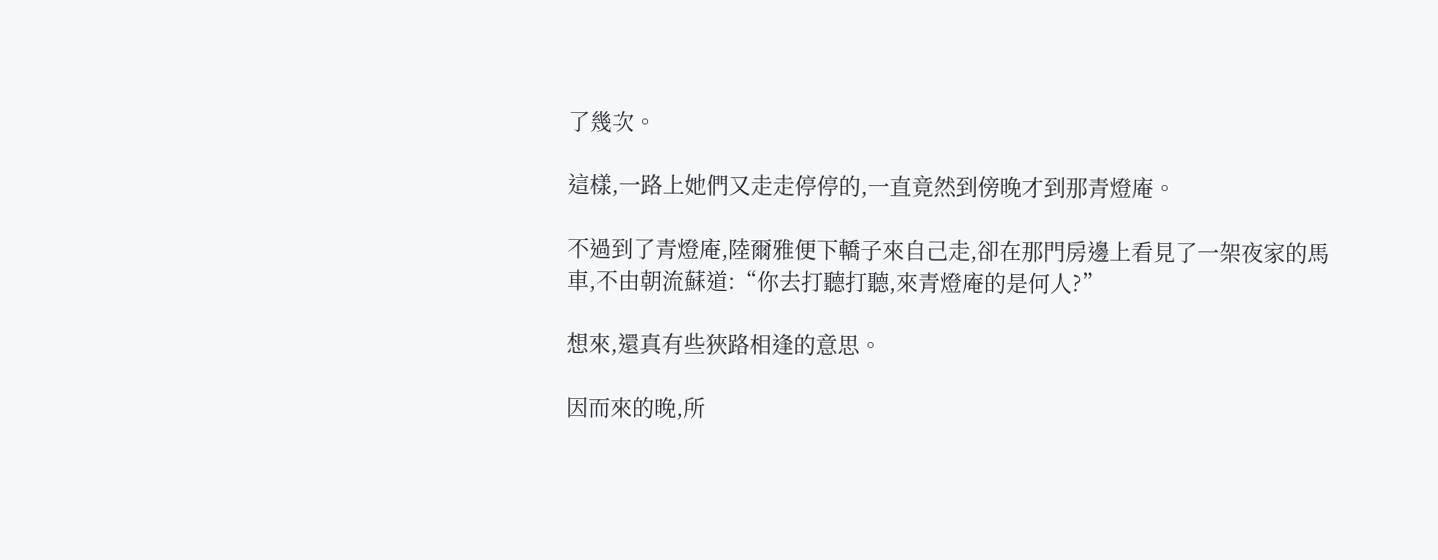了幾次。

這樣,一路上她們又走走停停的,一直竟然到傍晚才到那青燈庵。

不過到了青燈庵,陸爾雅便下轎子來自己走,卻在那門房邊上看見了一架夜家的馬車,不由朝流蘇道:“你去打聽打聽,來青燈庵的是何人?”

想來,還真有些狹路相逢的意思。

因而來的晚,所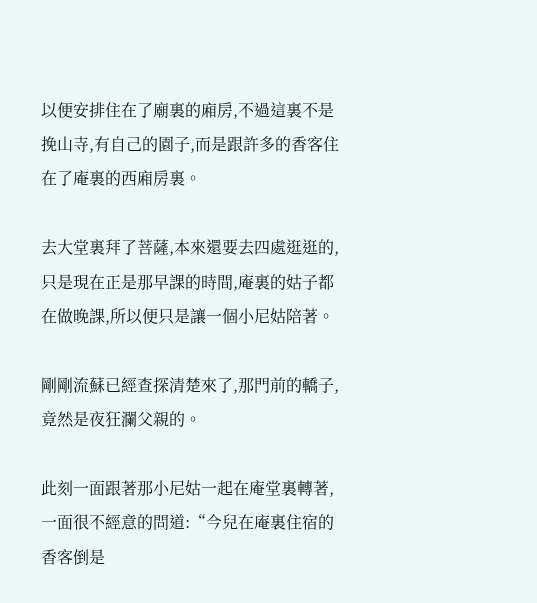以便安排住在了廟裏的廂房,不過這裏不是挽山寺,有自己的園子,而是跟許多的香客住在了庵裏的西廂房裏。

去大堂裏拜了菩薩,本來還要去四處逛逛的,只是現在正是那早課的時間,庵裏的姑子都在做晚課,所以便只是讓一個小尼姑陪著。

剛剛流蘇已經查探清楚來了,那門前的轎子,竟然是夜狂瀾父親的。

此刻一面跟著那小尼姑一起在庵堂裏轉著,一面很不經意的問道:“今兒在庵裏住宿的香客倒是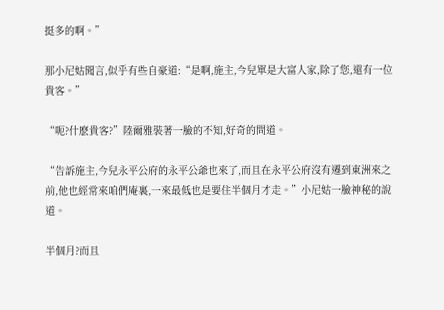挺多的啊。”

那小尼姑聞言,似乎有些自豪道:“是啊,施主,今兒單是大富人家,除了您,還有一位貴客。”

“呃?什麽貴客?”陸爾雅裝著一臉的不知,好奇的問道。

“告訴施主,今兒永平公府的永平公爺也來了,而且在永平公府沒有遷到東洲來之前,他也經常來咱們庵裏,一來最低也是要住半個月才走。”小尼姑一臉神秘的說道。

半個月?而且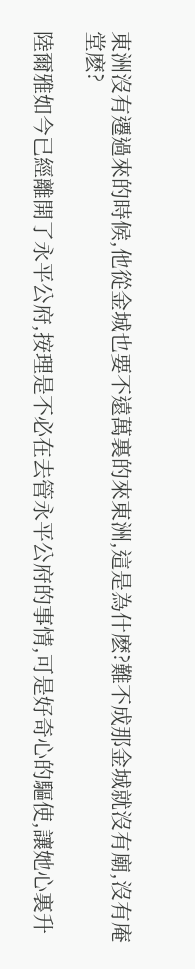東洲沒有遷過來的時候,他從金城也要不遠萬裏的來東洲,這是為什麽?難不成那金城就沒有廟,沒有庵堂麽?

陸爾雅如今已經離開了永平公府,按理是不必在去管永平公府的事情,可是好奇心的驅使,讓她心裏升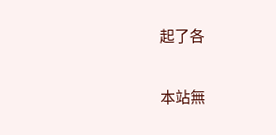起了各

本站無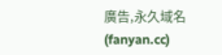廣告,永久域名(fanyan.cc)